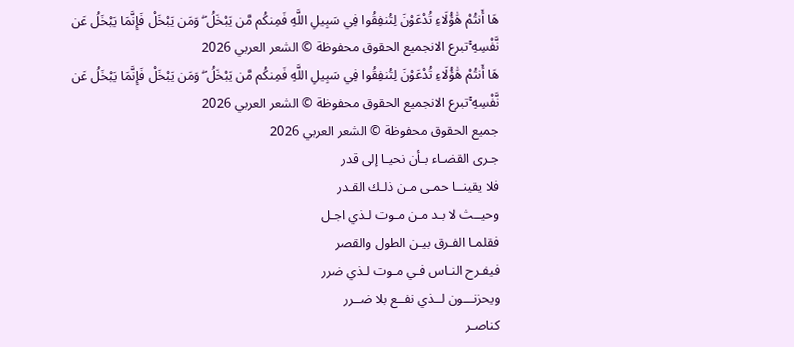هَا أَنتُمْ هَٰؤُلَاءِ تُدْعَوْنَ لِتُنفِقُوا فِي سَبِيلِ اللَّهِ فَمِنكُم مَّن يَبْخَلُ ۖ وَمَن يَبْخَلْ فَإِنَّمَا يَبْخَلُ عَن نَّفْسِهِ ۚتبرع الانجميع الحقوق محفوظة © الشعر العربي 2026
هَا أَنتُمْ هَٰؤُلَاءِ تُدْعَوْنَ لِتُنفِقُوا فِي سَبِيلِ اللَّهِ فَمِنكُم مَّن يَبْخَلُ ۖ وَمَن يَبْخَلْ فَإِنَّمَا يَبْخَلُ عَن نَّفْسِهِ ۚتبرع الانجميع الحقوق محفوظة © الشعر العربي 2026
جميع الحقوق محفوظة © الشعر العربي 2026
جـرى القضـاء بـأن نحيـا إلى قدر
فلا يقينــا حمـى مـن ذلـك القـدر
وحيــث لا بـد مـن مـوت لـذي اجـل
فقلمـا الفـرق بيـن الطول والقصر
فيفـرح النـاس فـي مـوت لـذي ضرر
ويحزنـــون لــذي نفــع بلا ضــرر
كناصـر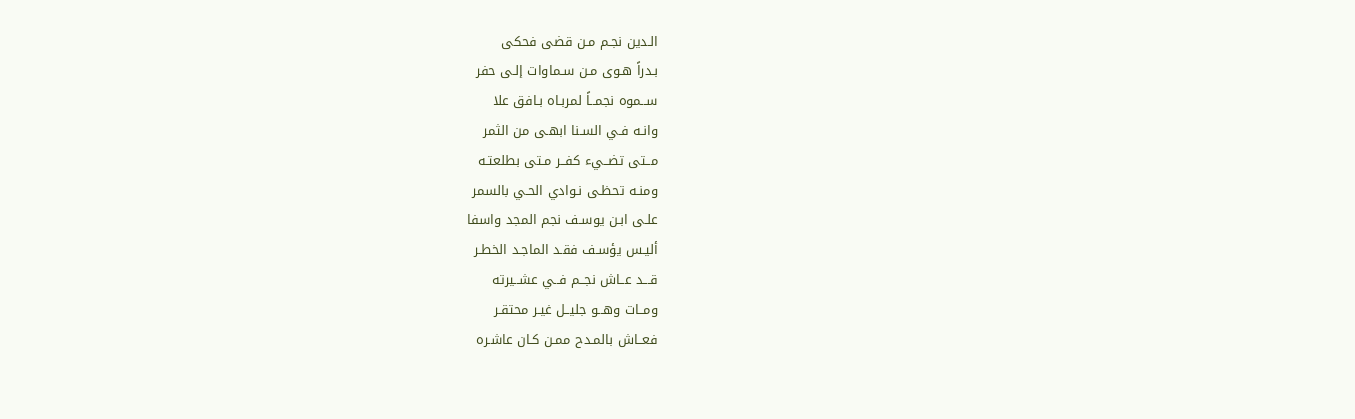الـدين نجـم مـن قضى فحكى
بـدراً هـوى مـن سـماوات إلـى حفر
ســموه نجمــاً لمربـاه بـافق علا
وانـه فـي السـنا ابهـى من الثمر
مــتى تضــيء كفــر مـتى بطلعتـه
ومنـه تحظـى نـوادي الحـي بالسمر
علـى ابـن يوسـف نجم المجد واسفا
أليـس يؤسـف فقـد الماجـد الخطـر
قـــد عــاش نجــم فــي عشــيرته
ومــات وهــو جليــل غيـر محتقـر
فعــاش بالمـدح ممـن كـان عاشـره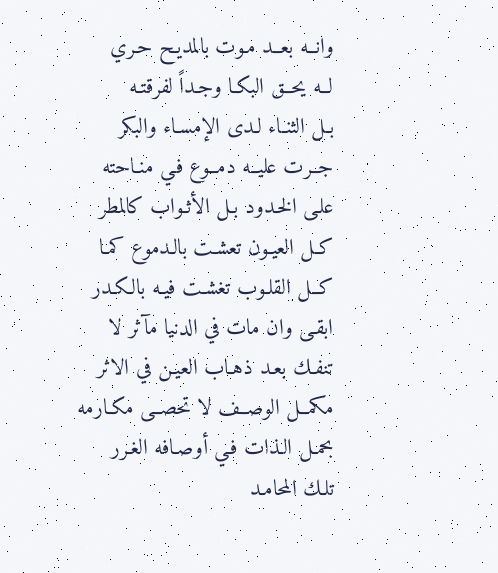وانــه بعــد مـوت بالمديـح حـري
لــه يحــق البكـا وجـداً لفرقتـه
بـل الثنـاء لـدى الإمسـاء والبكر
جــرت عليــه دمــوع فـي منـاحته
علـى الخـدود بـل الأثـواب كالمطر
كـل العيـون تعشـت بالـدموع كمـا
كــل القلـوب تغشـت فيـه بالكـدر
ابقـى وان مات في الدنيا مآثر لا
تنفـك بعـد ذهـاب العيـن في الاثر
مكمــل الوصــف لا تحصــى مكـارمه
بحمـل الـذات فـي أوصـافه الغـرر
تلـك المحامـد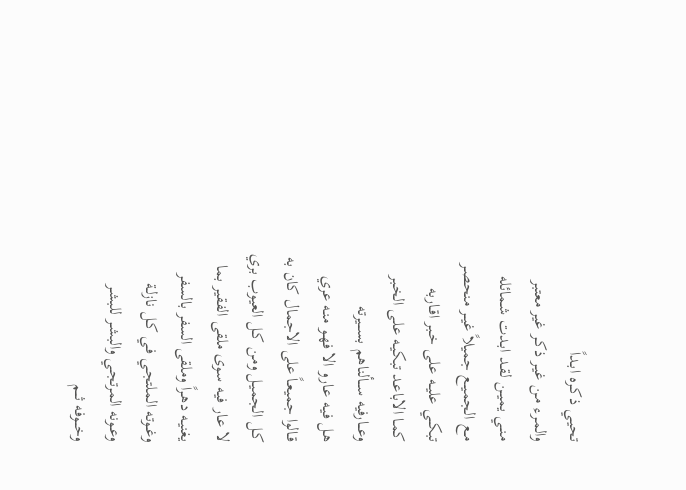تحيـي ذكـره ابـداً
والمـرء مـن غيـر ذكـر غير معتبر
منــي يميــن لقـد ابـدت شـمائله
مــع الجميــع جميلاً غيــر منحصـر
تبكــي عليــه علـى خـبر اقـاربه
كمـا الاباعـد تبكيـه علـى الخـبر
وعـــارفيه ســـألناهم بســـيرته
هـل فيـه عـارو الا فهـو منـه عري
قـالوا جميعـاً على الاجمال كان به
كـل الجميـل ومـن كـل العيوب بري
لا عـار فيـه سوى ملقى الفقير بما
يغنيـه دهـراً وملقى السفر بالسفر
وغــوته الملتجـي فـي كـل نازلـة
وعــونه المرتجـي والبشـر للبشـر
وخـــوفه ثـــم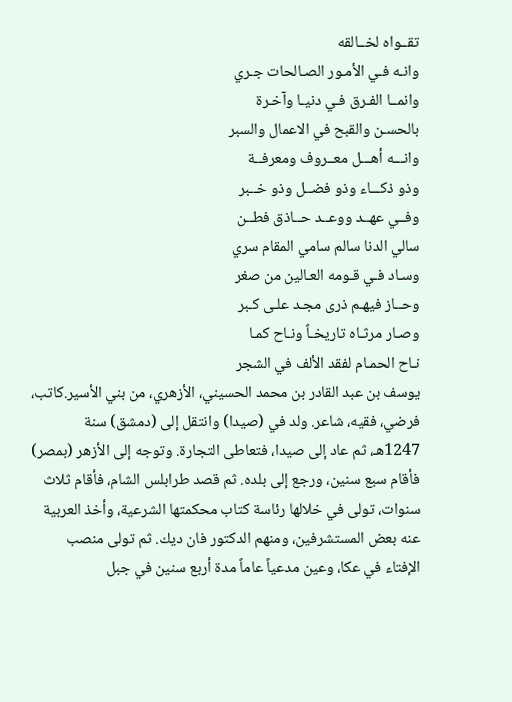تقــواه لخــالقه
وانـه فـي الأمـور الصـالحات جـري
وانمــا الفـرق فـي دنيـا وآخـرة
بالحسـن والقبح في الاعمال والسبر
وانـــه أهـــل معــروف ومعرفــة
وذو ذكـــاء وذو فضــل وذو خــبر
وفــي عهــد ووعــد حــاذق فطــن
سالي الدنا سالم سامي المقام سري
وسـاد فـي قـومه العـالين من صغر
وحــاز فيهـم ذرى مجـد علـى كـبر
وصـار مرثـاه تاريخـاً ونـاح كمـا
نـاح الحمـام لفقد الألف في الشجر
يوسف بن عبد القادر بن محمد الحسيني، الأزهري، من بني الأسير.كاتب، فرضي، فقيه، شاعر. ولد في (صيدا) وانتقل إلى (دمشق) سنة 1247هـ، ثم عاد إلى صيدا، فتعاطى التجارة. وتوجه إلى الأزهر (بمصر) فأقام سبع سنين، ورجع إلى بلده. ثم قصد طرابلس الشام، فأقام ثلاث سنوات، تولى في خلالها رئاسة كتاب محكمتها الشرعية، وأخذ العربية عنه بعض المستشرفين، ومنهم الدكتور فان ديك. ثم تولى منصب الإفتاء في عكا، وعين مدعياً عاماً مدة أربع سنين في جبل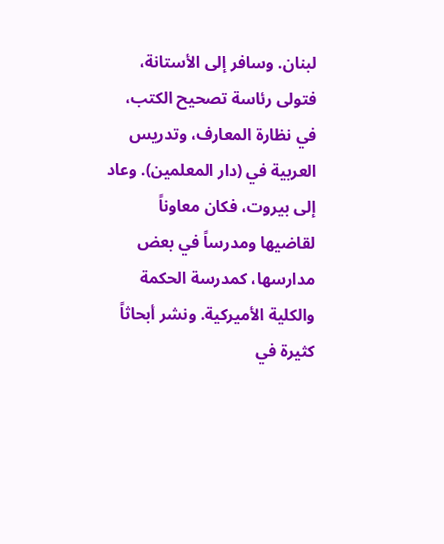لبنان. وسافر إلى الأستانة، فتولى رئاسة تصحيح الكتب، في نظارة المعارف، وتدريس العربية في (دار المعلمين). وعاد إلى بيروت، فكان معاوناً لقاضيها ومدرساً في بعض مدارسها، كمدرسة الحكمة والكلية الأميركية. ونشر أبحاثاً كثيرة في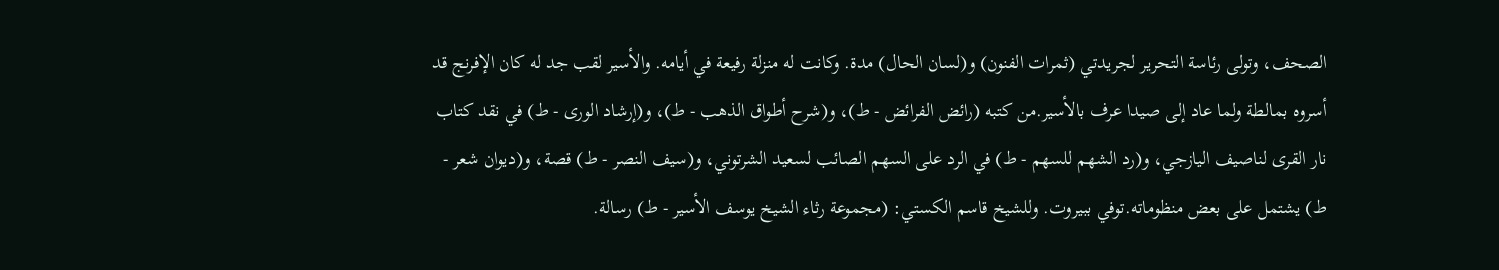الصحف، وتولى رئاسة التحرير لجريدتي (ثمرات الفنون) و(لسان الحال) مدة. وكانت له منزلة رفيعة في أيامه. والأسير لقب جد له كان الإفرنج قد أسروه بمالطة ولما عاد إلى صيدا عرف بالأسير.من كتبه (رائض الفرائض - ط)، و(شرح أطواق الذهب - ط)، و(إرشاد الورى - ط) في نقد كتاب نار القرى لناصيف اليازجي، و(رد الشهم للسهم - ط) في الرد على السهم الصائب لسعيد الشرتوني، و(سيف النصر - ط) قصة، و(ديوان شعر - ط) يشتمل على بعض منظوماته.توفي ببيروت. وللشيخ قاسم الكستي: (مجموعة رثاء الشيخ يوسف الأسير - ط) رسالة.